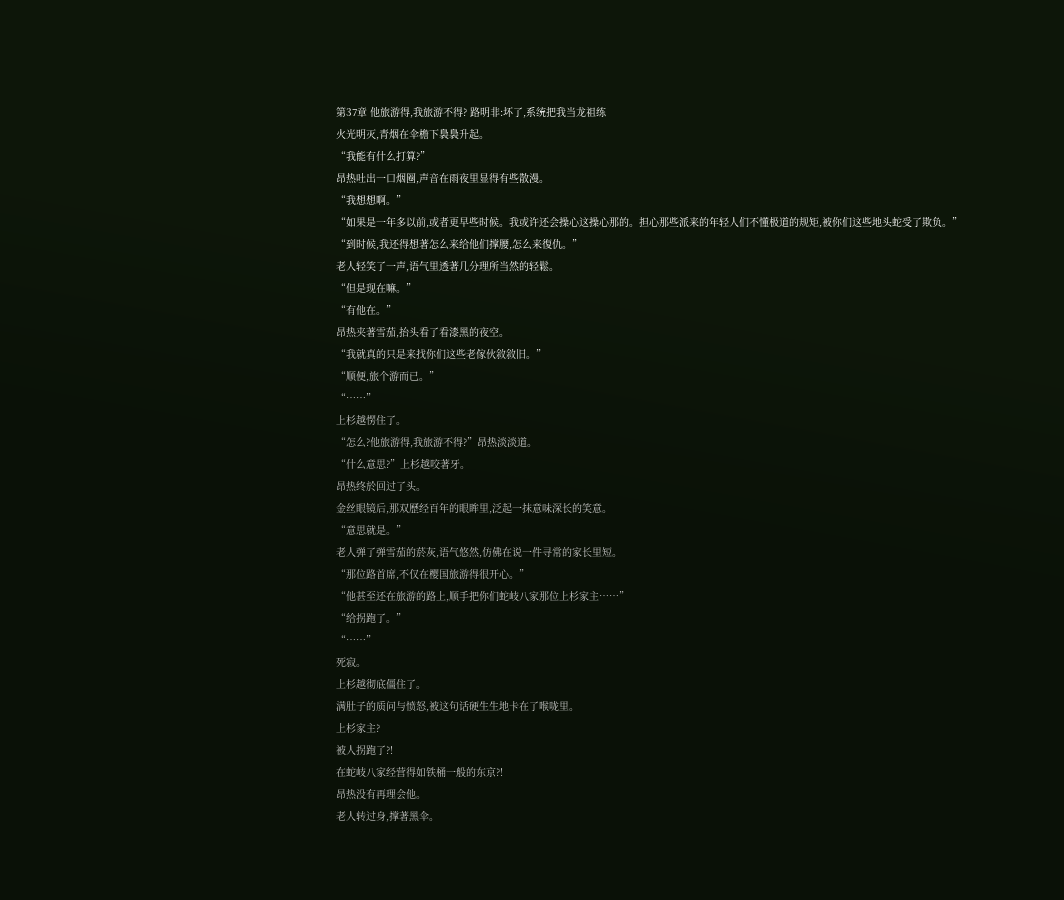第37章 他旅游得,我旅游不得? 路明非:坏了,系统把我当龙祖练
火光明灭,青烟在伞檐下裊裊升起。
“我能有什么打算?”
昂热吐出一口烟圈,声音在雨夜里显得有些散漫。
“我想想啊。”
“如果是一年多以前,或者更早些时候。我或许还会操心这操心那的。担心那些派来的年轻人们不懂极道的规矩,被你们这些地头蛇受了欺负。”
“到时候,我还得想著怎么来给他们撑腰,怎么来復仇。”
老人轻笑了一声,语气里透著几分理所当然的轻鬆。
“但是现在嘛。”
“有他在。”
昂热夹著雪茄,抬头看了看漆黑的夜空。
“我就真的只是来找你们这些老傢伙敘敘旧。”
“顺便,旅个游而已。”
“……”
上杉越愣住了。
“怎么?他旅游得,我旅游不得?”昂热淡淡道。
“什么意思?”上杉越咬著牙。
昂热终於回过了头。
金丝眼镜后,那双歷经百年的眼眸里,泛起一抹意味深长的笑意。
“意思就是。”
老人弹了弹雪茄的菸灰,语气悠然,仿佛在说一件寻常的家长里短。
“那位路首席,不仅在樱国旅游得很开心。”
“他甚至还在旅游的路上,顺手把你们蛇岐八家那位上杉家主……”
“给拐跑了。”
“……”
死寂。
上杉越彻底僵住了。
满肚子的质问与愤怒,被这句话硬生生地卡在了喉咙里。
上杉家主?
被人拐跑了?!
在蛇岐八家经营得如铁桶一般的东京?!
昂热没有再理会他。
老人转过身,撑著黑伞。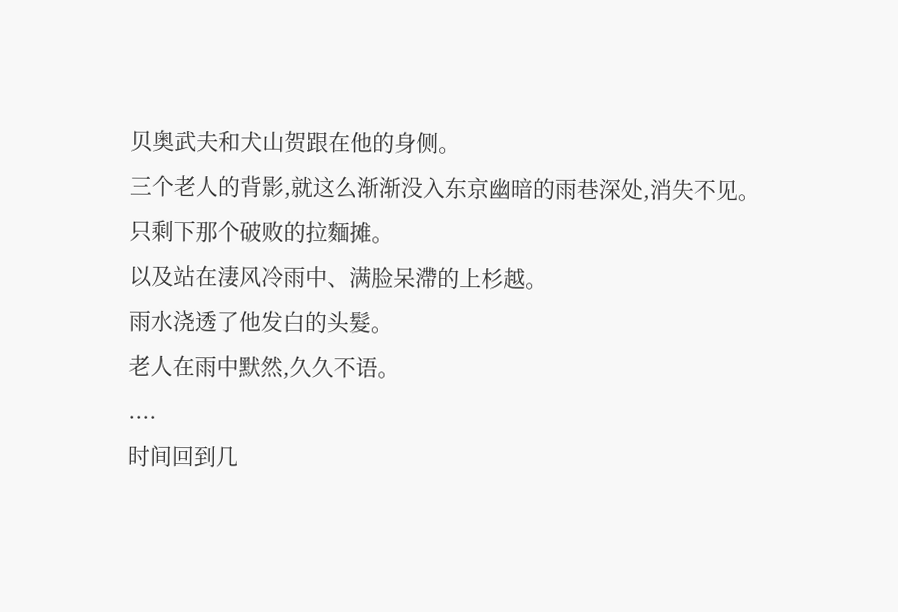贝奥武夫和犬山贺跟在他的身侧。
三个老人的背影,就这么渐渐没入东京幽暗的雨巷深处,消失不见。
只剩下那个破败的拉麵摊。
以及站在淒风冷雨中、满脸呆滯的上杉越。
雨水浇透了他发白的头髮。
老人在雨中默然,久久不语。
....
时间回到几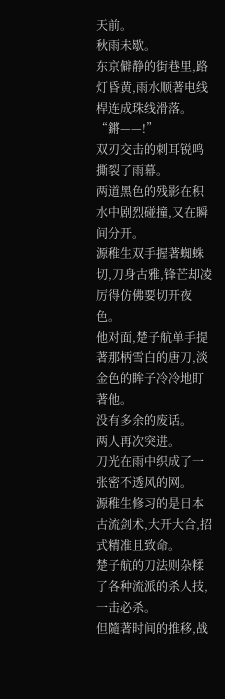天前。
秋雨未歇。
东京僻静的街巷里,路灯昏黄,雨水顺著电线桿连成珠线滑落。
“鏘——!”
双刃交击的刺耳锐鸣撕裂了雨幕。
两道黑色的残影在积水中剧烈碰撞,又在瞬间分开。
源稚生双手握著蜘蛛切,刀身古雅,锋芒却凌厉得仿佛要切开夜色。
他对面,楚子航单手提著那柄雪白的唐刀,淡金色的眸子冷冷地盯著他。
没有多余的废话。
两人再次突进。
刀光在雨中织成了一张密不透风的网。
源稚生修习的是日本古流剑术,大开大合,招式精准且致命。
楚子航的刀法则杂糅了各种流派的杀人技,一击必杀。
但隨著时间的推移,战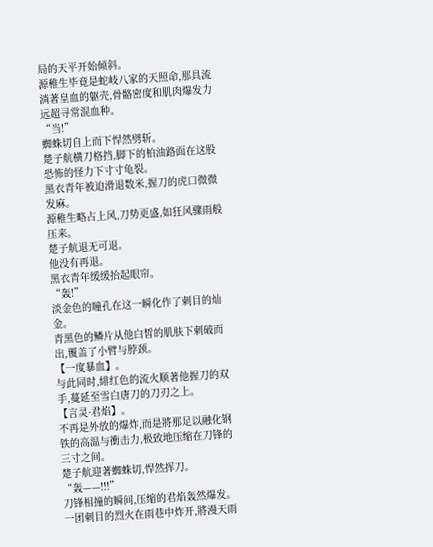局的天平开始倾斜。
源稚生毕竟是蛇岐八家的天照命,那具流淌著皇血的躯壳,骨骼密度和肌肉爆发力远超寻常混血种。
“当!”
蜘蛛切自上而下悍然劈斩。
楚子航横刀格挡,脚下的柏油路面在这股恐怖的怪力下寸寸龟裂。
黑衣青年被迫滑退数米,握刀的虎口微微发麻。
源稚生略占上风,刀势更盛,如狂风骤雨般压来。
楚子航退无可退。
他没有再退。
黑衣青年缓缓抬起眼帘。
“轰!”
淡金色的瞳孔在这一瞬化作了刺目的灿金。
青黑色的鳞片从他白皙的肌肤下刺破而出,覆盖了小臂与脖颈。
【一度暴血】。
与此同时,緋红色的流火顺著他握刀的双手,蔓延至雪白唐刀的刀刃之上。
【言灵·君焰】。
不再是外放的爆炸,而是將那足以融化钢铁的高温与衝击力,极致地压缩在刀锋的三寸之间。
楚子航迎著蜘蛛切,悍然挥刀。
“轰——!!!”
刀锋相撞的瞬间,压缩的君焰轰然爆发。
一团刺目的烈火在雨巷中炸开,將漫天雨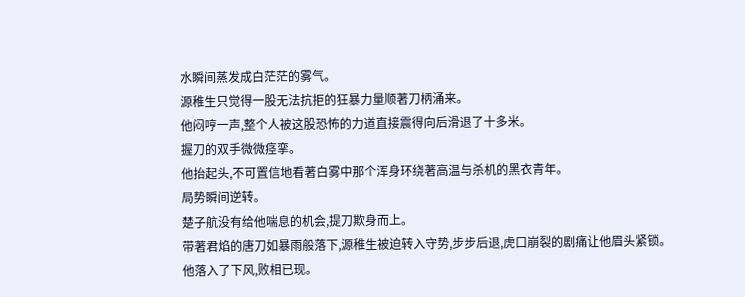水瞬间蒸发成白茫茫的雾气。
源稚生只觉得一股无法抗拒的狂暴力量顺著刀柄涌来。
他闷哼一声,整个人被这股恐怖的力道直接震得向后滑退了十多米。
握刀的双手微微痉挛。
他抬起头,不可置信地看著白雾中那个浑身环绕著高温与杀机的黑衣青年。
局势瞬间逆转。
楚子航没有给他喘息的机会,提刀欺身而上。
带著君焰的唐刀如暴雨般落下,源稚生被迫转入守势,步步后退,虎口崩裂的剧痛让他眉头紧锁。
他落入了下风,败相已现。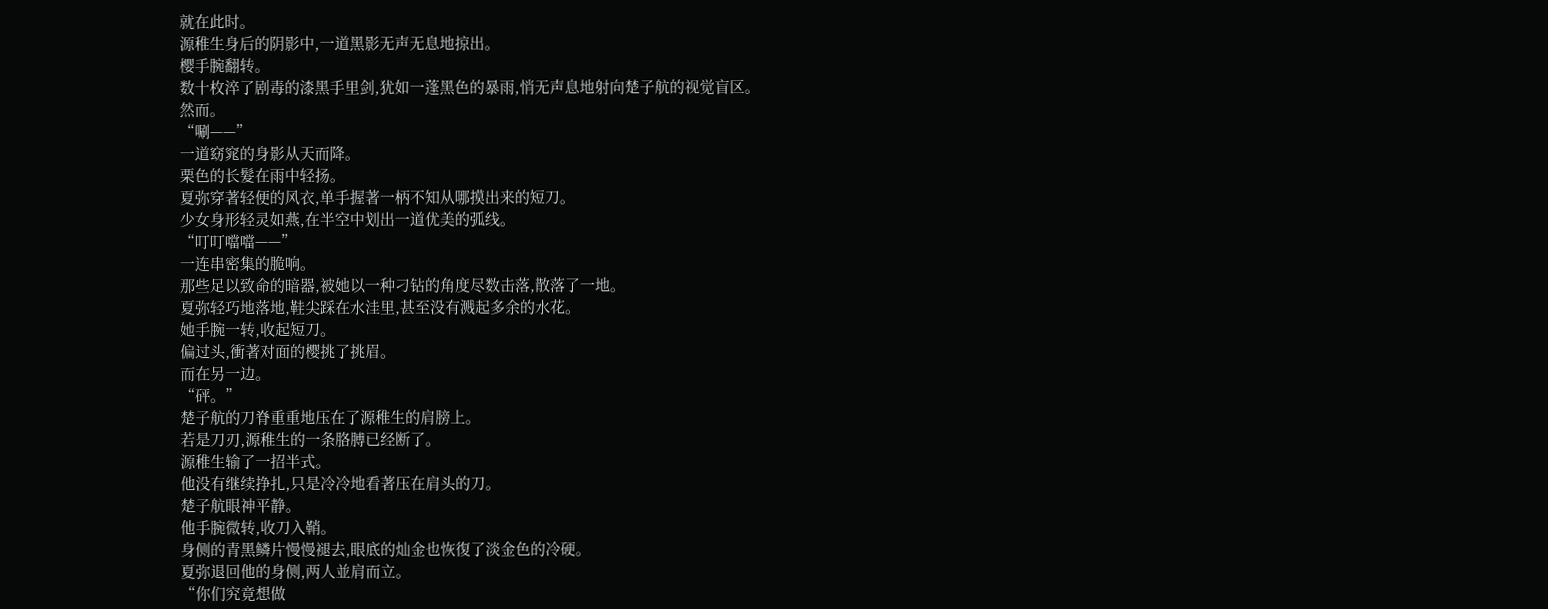就在此时。
源稚生身后的阴影中,一道黑影无声无息地掠出。
樱手腕翻转。
数十枚淬了剧毒的漆黑手里剑,犹如一蓬黑色的暴雨,悄无声息地射向楚子航的视觉盲区。
然而。
“唰——”
一道窈窕的身影从天而降。
栗色的长髮在雨中轻扬。
夏弥穿著轻便的风衣,单手握著一柄不知从哪摸出来的短刀。
少女身形轻灵如燕,在半空中划出一道优美的弧线。
“叮叮噹噹——”
一连串密集的脆响。
那些足以致命的暗器,被她以一种刁钻的角度尽数击落,散落了一地。
夏弥轻巧地落地,鞋尖踩在水洼里,甚至没有溅起多余的水花。
她手腕一转,收起短刀。
偏过头,衝著对面的樱挑了挑眉。
而在另一边。
“砰。”
楚子航的刀脊重重地压在了源稚生的肩膀上。
若是刀刃,源稚生的一条胳膊已经断了。
源稚生输了一招半式。
他没有继续挣扎,只是冷冷地看著压在肩头的刀。
楚子航眼神平静。
他手腕微转,收刀入鞘。
身侧的青黑鳞片慢慢褪去,眼底的灿金也恢復了淡金色的冷硬。
夏弥退回他的身侧,两人並肩而立。
“你们究竟想做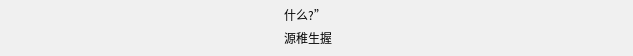什么?”
源稚生握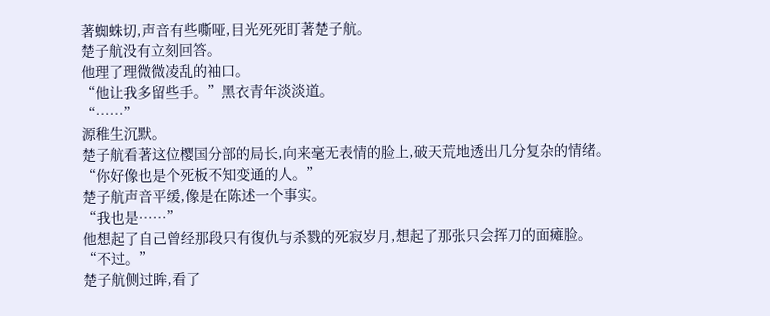著蜘蛛切,声音有些嘶哑,目光死死盯著楚子航。
楚子航没有立刻回答。
他理了理微微凌乱的袖口。
“他让我多留些手。”黑衣青年淡淡道。
“……”
源稚生沉默。
楚子航看著这位樱国分部的局长,向来毫无表情的脸上,破天荒地透出几分复杂的情绪。
“你好像也是个死板不知变通的人。”
楚子航声音平缓,像是在陈述一个事实。
“我也是……”
他想起了自己曾经那段只有復仇与杀戮的死寂岁月,想起了那张只会挥刀的面瘫脸。
“不过。”
楚子航侧过眸,看了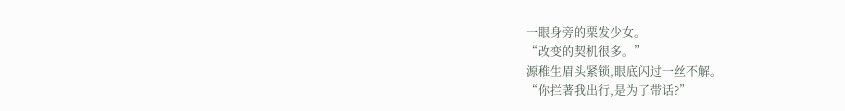一眼身旁的栗发少女。
“改变的契机很多。”
源稚生眉头紧锁,眼底闪过一丝不解。
“你拦著我出行,是为了带话?”